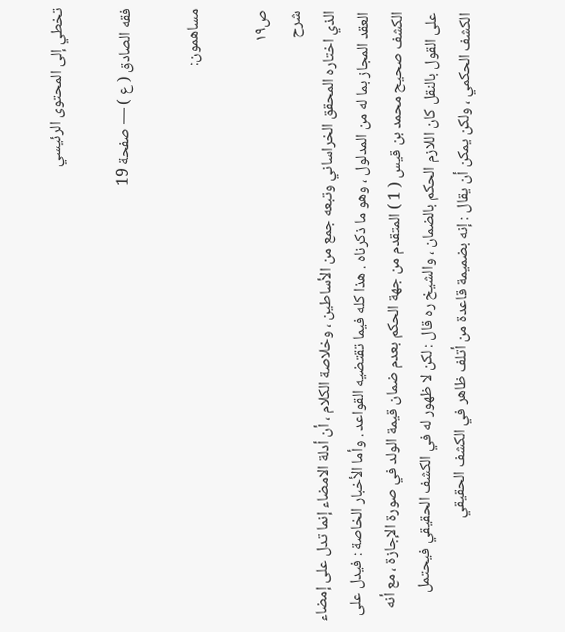تخطي إلى المحتوى الرئيسي

فقه الصادق ( ع ) — صفحة 19

مساهمون:

ص١٩
شرح
الذي اختاره المحقق الخراساني وتبعه جمع من الأساطين ، وخلاصة الكلام ، أن أدلة الامضاء إنما تدل على إمضاء العقد المجاز بما له من المدلول ، وهو ما ذكرناه . هذا كله فيما تقتضيه القواعد . وأما الأخبار الخاصة : فيدل على الكشف صحيح محمد بن قيس ( 1 ) المتقدم من جهة الحكم بعدم ضمان قيمة الولد في صورة الإجازة ، مع أنه على القول بالنقل كان اللازم الحكم بالضمان ، والشيخ ره قال : لكن لا ظهور له في الكشف الحقيقي فيحتمل الكشف الحكمي ، ولكن يمكن أن يقال : إنه بضميمة قاعدة من أتلف ظاهر في الكشف الحقيقي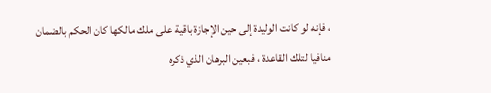، فإنه لو كانت الوليدة إلى حين الإجازة باقية على ملك مالكها كان الحكم بالضمان منافيا لتلك القاعدة ، فبعين البرهان الذي ذكره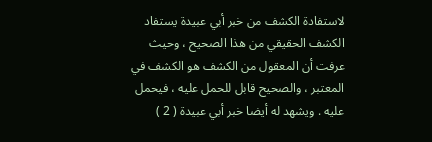لاستفادة الكشف من خبر أبي عبيدة يستفاد الكشف الحقيقي من هذا الصحيح ، وحيث عرفت أن المعقول من الكشف هو الكشف في المعتبر ، والصحيح قابل للحمل عليه ، فيحمل عليه . ويشهد له أيضا خبر أبي عبيدة ( 2 )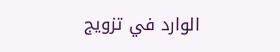الوارد في تزويج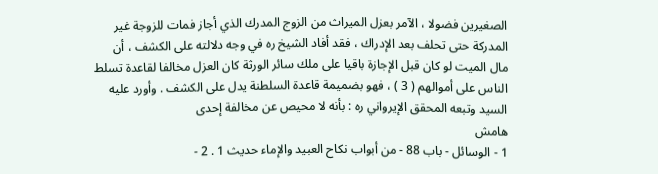الصغيرين فضولا ، الآمر بعزل الميراث من الزوج المدرك الذي أجاز فمات للزوجة غير المدركة حتى تحلف بعد الإدراك ، فقد أفاد الشيخ ره في وجه دلالته على الكشف ، أن مال الميت لو كان قبل الإجازة باقيا على ملك سائر الورثة كان العزل مخالفا لقاعدة تسلط الناس على أموالهم ( 3 ) ، فهو بضميمة قاعدة السلطنة يدل على الكشف . وأورد عليه السيد وتبعه المحقق الإيرواني ره : بأنه لا محيص عن مخالفة إحدى
هامش
1 - الوسائل - باب 88 - من أبواب نكاح العبيد والإماء حديث 1 . 2 -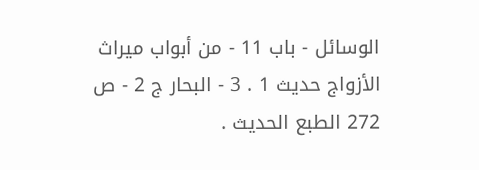الوسائل - باب 11 - من أبواب ميراث الأزواج حديث 1 . 3 - البحار ج 2 - ص 272 الطبع الحديث .